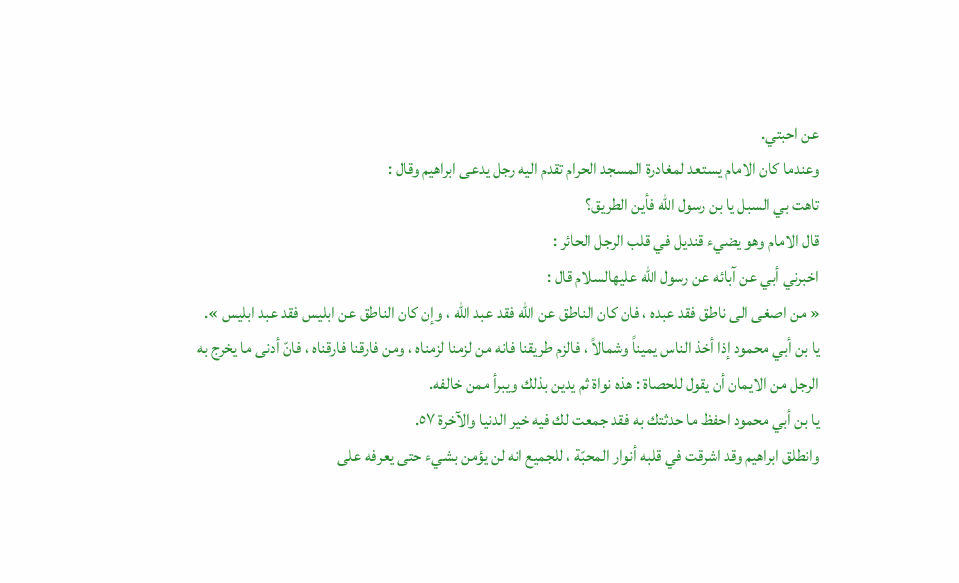عن احبتي.
وعندما كان الامام يستعد لمغادرة المسجد الحرام تقدم اليه رجل يدعى ابراهيم وقال :
تاهت بي السبل يا بن رسول الله فأين الطريق؟
قال الامام وهو يضيء قنديل في قلب الرجل الحائر :
اخبرني أبي عن آبائه عن رسول الله عليهالسلام قال :
« من اصغى الى ناطق فقد عبده ، فان كان الناطق عن الله فقد عبد الله ، وإن كان الناطق عن ابليس فقد عبد ابليس ».
يا بن أبي محمود إذا أخذ الناس يميناً وشمالاً ، فالزم طريقنا فانه من لزمنا لزمناه ، ومن فارقنا فارقناه ، فانّ أدنى ما يخرج به الرجل من الايمان أن يقول للحصاة : هذه نواة ثم يدين بذلك ويبرأ ممن خالفه.
يا بن أبي محمود احفظ ما حدثتك به فقد جمعت لك فيه خير الدنيا والآخرة ٥٧.
وانطلق ابراهيم وقد اشرقت في قلبه أنوار المحبّة ، للجميع انه لن يؤمن بشيء حتى يعرفه على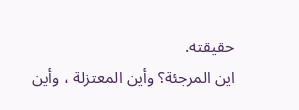حقيقته.
اين المرجئة؟ وأين المعتزلة ، وأين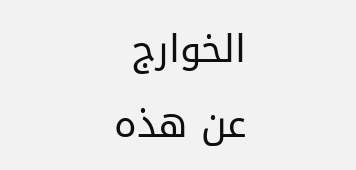الخوارج عن هذه